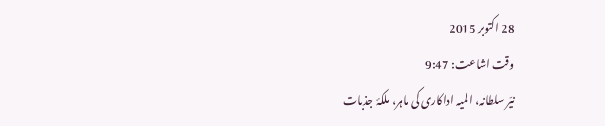28 اکتوبر 2015
وقت اشاعت: 9:47
نیّر سلطانہ، المیہ اداکاری کی ماہر، ملکۂ جذبات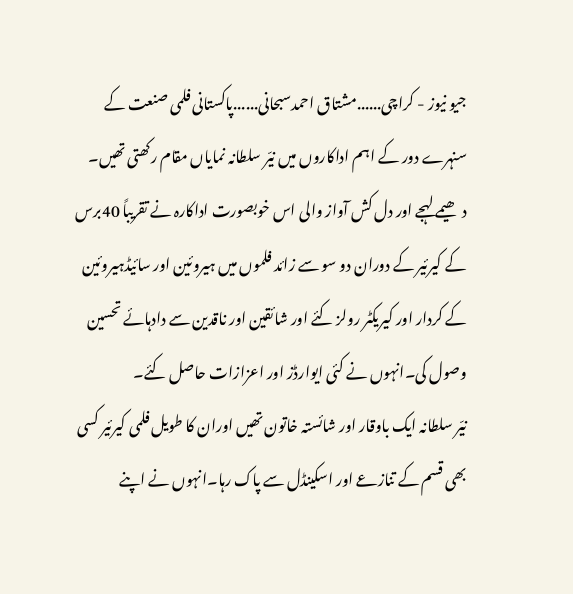جیو نیوز - کراچی......مشتاق احمدسبحانی......پاکستانی فلمی صنعت کے سنہرے دور کے اہم اداکاروں میں نیّر سلطانہ نمایاں مقام رکھتی تھیں۔ دھیمے لہجے اور دل کش آواز والی اس خوبصورت اداکارہ نے تقریباً 40برس کے کیرئیر کے دوران دو سو سے زائد فلموں میں ہیروئین اور سائیڈہیروئین کے کردار اور کیریکٹر رولز کئے اور شائقین اور ناقدین سے دادہائے تحسین وصول کی۔انہوں نے کئی ایوارڈز اور اعزازات حاصل کئے۔
نیّر سلطانہ ایک باوقار اور شائستہ خاتون تھیں اوران کا طویل فلمی کیرئیر کسی بھی قسم کے تنازعے اور اسکینڈل سے پاک رہا۔انہوں نے اپنے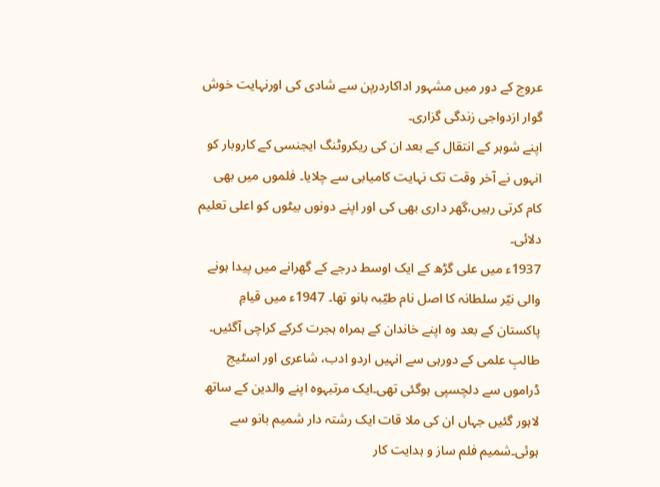عروج کے دور میں مشہور اداکاردرپن سے شادی کی اورنہایت خوش گوار ازدواجی زندگی گزاری۔
اپنے شوہر کے انتقال کے بعد ان کی ریکروٹنگ ایجنسی کے کاروبار کو انہوں نے آخر وقت تک نہایت کامیابی سے چلایا۔ فلموں میں بھی کام کرتی رہیں،گھر داری بھی کی اور اپنے دونوں بیٹوں کو اعلی تعلیم دلائی۔
1937ء میں علی گڑھ کے ایک اوسط درجے کے گھرانے میں پیدا ہونے والی نیّر سلطانہ کا اصل نام طیّبہ بانو تھا۔ 1947ء میں قیامِ پاکستان کے بعد وہ اپنے خاندان کے ہمراہ ہجرت کرکے کراچی آگئیں۔
طالبِ علمی کے دورہی سے انہیں اردو ادب، شاعری اور اسٹیج ڈراموں سے دلچسپی ہوگئی تھی۔ایک مرتبہوہ اپنے والدین کے ساتھ لاہور گئیں جہاں ان کی ملا قات ایک رشتہ دار شمیم بانو سے ہوئی۔شمیم فلم ساز و ہدایت کار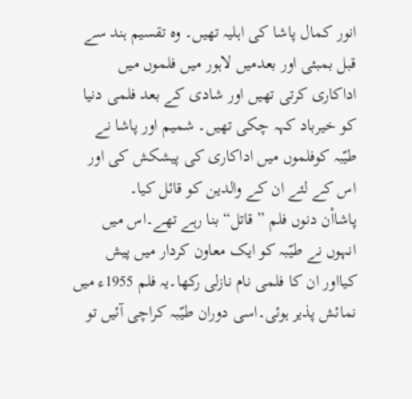انور کمال پاشا کی اہلیہ تھیں۔ وہ تقسیم ہند سے قبل بمبئی اور بعدمیں لاہور میں فلموں میں اداکاری کرتی تھیں اور شادی کے بعد فلمی دنیا کو خیرباد کہہ چکی تھیں۔ شمیم اور پاشا نے طیّبہ کوفلموں میں اداکاری کی پیشکش کی اور اس کے لئے ان کے والدین کو قائل کیا۔
پاشااْن دنوں فلم ”قاتل“ بنا رہے تھے۔اس میں انہوں نے طیّبہ کو ایک معاون کردار میں پیش کیااور ان کا فلمی نام نازلی رکھا۔یہ فلم 1955ء میں نمائش پذیر ہوئی۔اسی دوران طیّبہ کراچی آئیں تو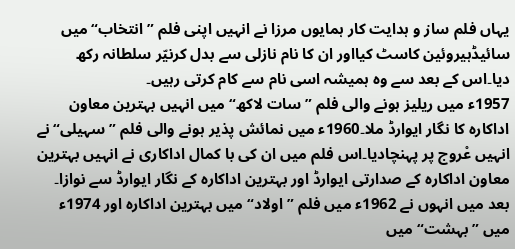یہاں فلم ساز و ہدایت کار ہمایوں مرزا نے انہیں اپنی فلم ”انتخاب“میں سائیڈہیروئین کاسٹ کیااور ان کا نام نازلی سے بدل کرنیّر سلطانہ رکھ دیا۔اس کے بعد سے وہ ہمیشہ اسی نام سے کام کرتی رہیں۔
1957ء میں ریلیز ہونے والی فلم ”سات لاکھ“ میں انہیں بہترین معاون اداکارہ کا نگار ایوارڈ ملا۔1960ء میں نمائش پذیر ہونے والی فلم ”سہیلی“نے انہیں عْروج پر پہنچادیا۔اس فلم میں ان کی با کمال اداکاری نے انہیں بہترین معاون اداکارہ کے صدارتی ایوارڈ اور بہترین اداکارہ کے نگار ایوارڈ سے نوازا۔
بعد میں انہوں نے 1962ء میں فلم ”اولاد“ میں بہترین اداکارہ اور 1974ء میں ”بہشت“ میں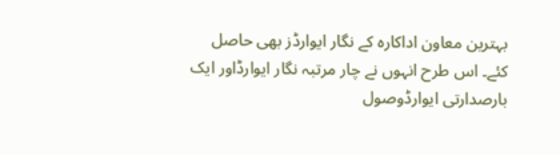بہترین معاون اداکارہ کے نگار ایوارڈز بھی حاصل کئے۔ اس طرح انہوں نے چار مرتبہ نگار ایوارڈاور ایک بارصدارتی ایوارڈوصول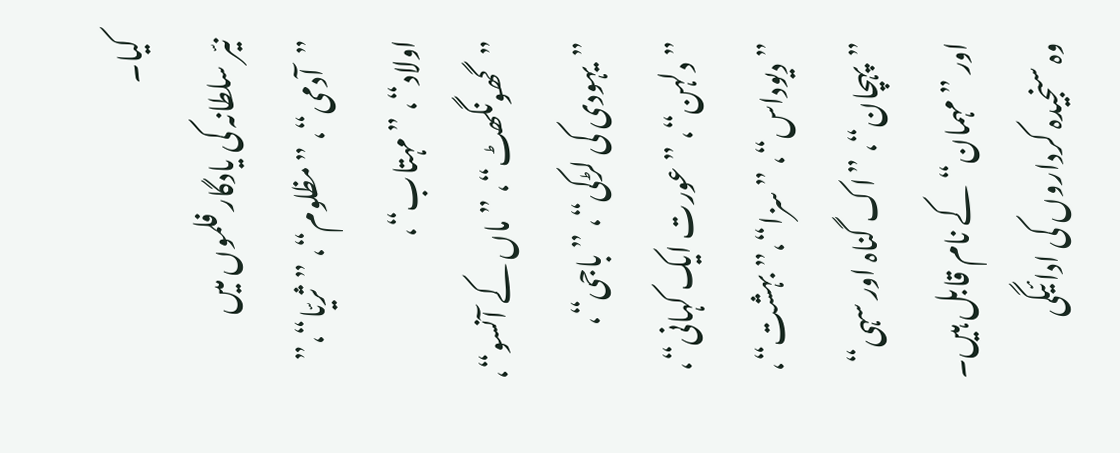کیا۔
نیّر سلطانہ کی یادگار فلموں میں ”آدمی“، ”مظلوم“، ”ثریّا“،” اولاد“، ”مہتاب“، ”گھونگھٹ“، ”ماں کے آنسو“، ”یہودی کی لڑکی“، ”باجی“، ”دلہن“، ”عورت ایک کہانی“، ”دیوداس“، ”سزا“،” بہشت“، ”پہچان“، ”اک گناہ اور سہی“ اور ”مہمان“کے نام قابل ہیں۔
وہ سنجیدہ کرداروں کی ادائیگی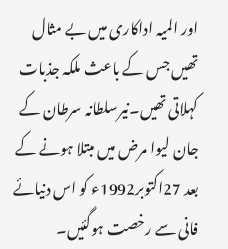اور المیہ اداکاری میں بے مثال تھیں جس کے باعث ملکہ جذبات کہلاتی تھیں۔نیرسلطانہ سرطان کے جان لیوا مرض میں مبتلا ہونے کے بعد 27اکتوبر1992ء کو اس دنیائے فانی سے رخصت ہوگئیں۔